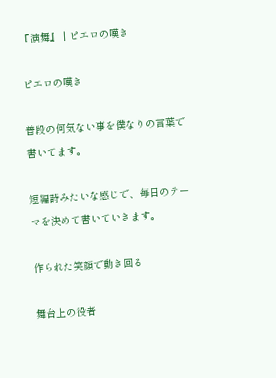『演舞』 | ピエロの嘆き

ピエロの嘆き

普段の何気ない事を僕なりの言葉で書いてます。

短編詩みたいな感じで、毎日のテーマを決めて書いていきます。

作られた笑顔で動き回る

舞台上の役者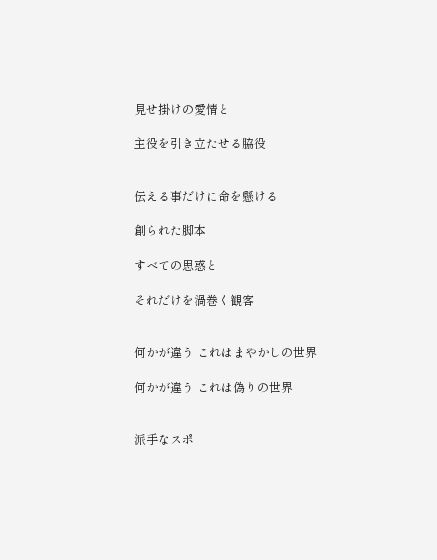見せ掛けの愛情と

主役を引き立たせる脇役


伝える事だけに命を懸ける

創られた脚本

すべての思惑と

それだけを渦巻く観客


何かが違う これはまやかしの世界

何かが違う これは偽りの世界


派手なスポ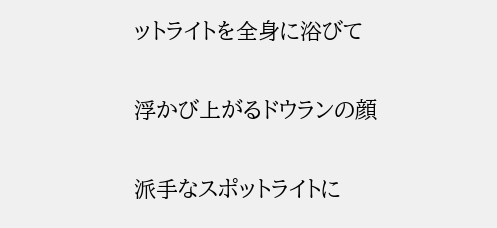ットライトを全身に浴びて

浮かび上がるドウランの顔

派手なスポットライトに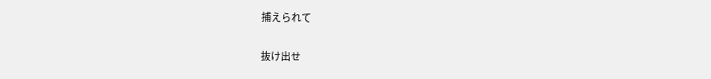捕えられて

抜け出せ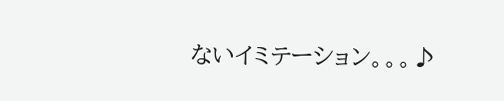ないイミテーション。。。♪